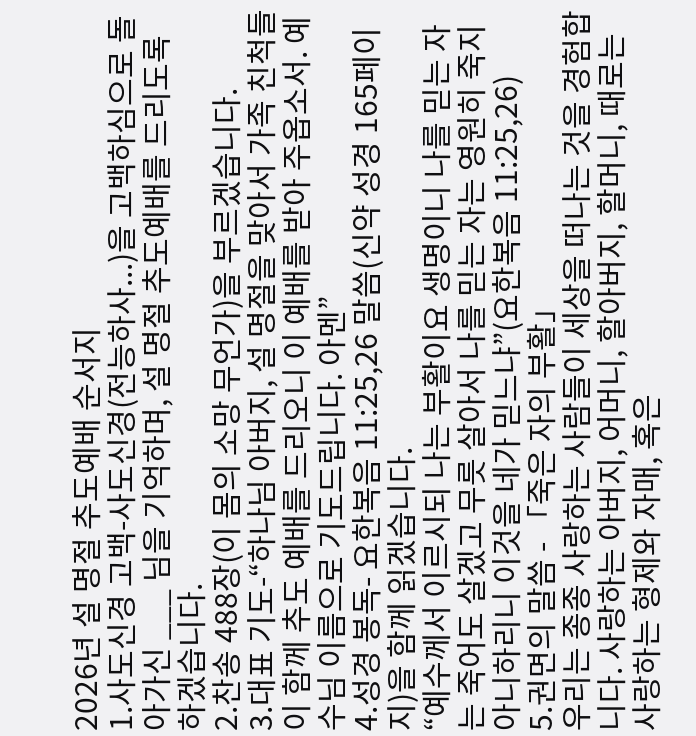2026년 설 명절 추도예배 순서지
1.사도신경 고백-사도신경(전능하사...)을 고백하심으로 돌아가신 ___ 님을 기억하며, 설 명절 추도예배를 드리도록 하겠습니다.
2.찬송 488장(이 몸의 소망 무언가)을 부르겠습니다.
3.대표 기도-“하나님 아버지, 설 명절을 맞아서 가족 친척들이 함께 추도 예배를 드리오니 이 예배를 받아 주옵소서. 예수님 이름으로 기도드립니다. 아멘”
4.성경 봉독- 요한복음 11:25,26 말씀(신약 성경 165페이지)을 함께 읽겠습니다.
“예수께서 이르시되 나는 부활이요 생명이니 나를 믿는 자는 죽어도 살겠고 무릇 살아서 나를 믿는 자는 영원히 죽지 아니하리니 이것을 네가 믿느냐”(요한복음 11:25,26)
5.권면의 말씀 - 「죽은 자의 부활」
우리는 종종 사랑하는 사람들이 세상을 떠나는 것을 경험합니다. 사랑하는 아버지, 어머니, 할아버지, 할머니, 때로는 사랑하는 형제와 자매, 혹은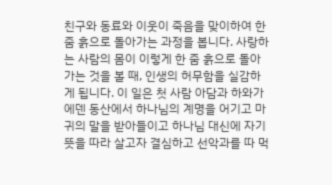친구와 동료와 이웃이 죽음을 맞이하여 한 줌 흙으로 돌아가는 과정을 봅니다. 사랑하는 사람의 몸이 이렇게 한 줌 흙으로 돌아가는 것을 볼 때, 인생의 허무함을 실감하게 됩니다. 이 일은 첫 사람 아담과 하와가 에덴 동산에서 하나님의 계명을 어기고 마귀의 말을 받아들이고 하나님 대신에 자기 뜻을 따라 살고자 결심하고 선악과를 따 먹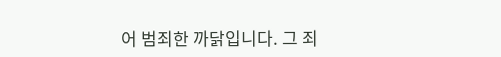어 범죄한 까닭입니다. 그 죄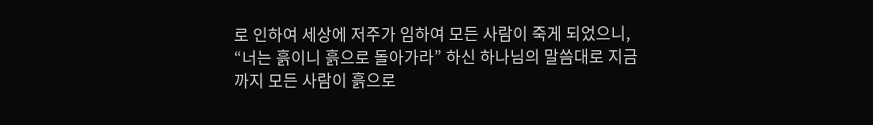로 인하여 세상에 저주가 임하여 모든 사람이 죽게 되었으니, “너는 흙이니 흙으로 돌아가라” 하신 하나님의 말씀대로 지금까지 모든 사람이 흙으로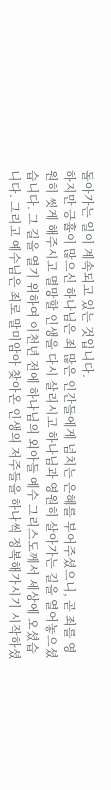돌아가는 일이 계속되고 있는 것입니다.
하지만 긍휼이 많으신 하나님은 죄 많은 인간들에게 넘치는 은혜를 부어주셨으니, 곧 죄를 영원히 씻게 해주시고 멸망할 인생을 다시 살리시고 하나님과 영원히 살아가는 길을 열어놓으셨습니다. 그 길을 열기 위하여 이천년 전에 하나님의 외아들 예수 그리스도께서 세상에 오셨습니다. 그리고 예수님은 죄로 말미암아 찾아온 인생의 저주들을 하나씩 정복해가시기 시작하셨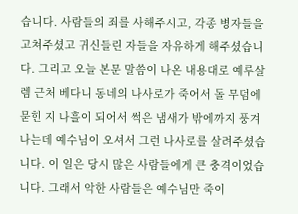습니다. 사람들의 죄를 사해주시고, 각종 병자들을 고쳐주셨고 귀신들린 자들을 자유하게 해주셨습니다. 그리고 오늘 본문 말씀이 나온 내용대로 예루살렘 근처 베다니 동네의 나사로가 죽어서 돌 무덤에 묻힌 지 나흘이 되어서 썩은 냄새가 밖에까지 풍겨나는데 예수님이 오셔서 그런 나사로를 살려주셨습니다. 이 일은 당시 많은 사람들에게 큰 충격이었습니다. 그래서 악한 사람들은 예수님만 죽이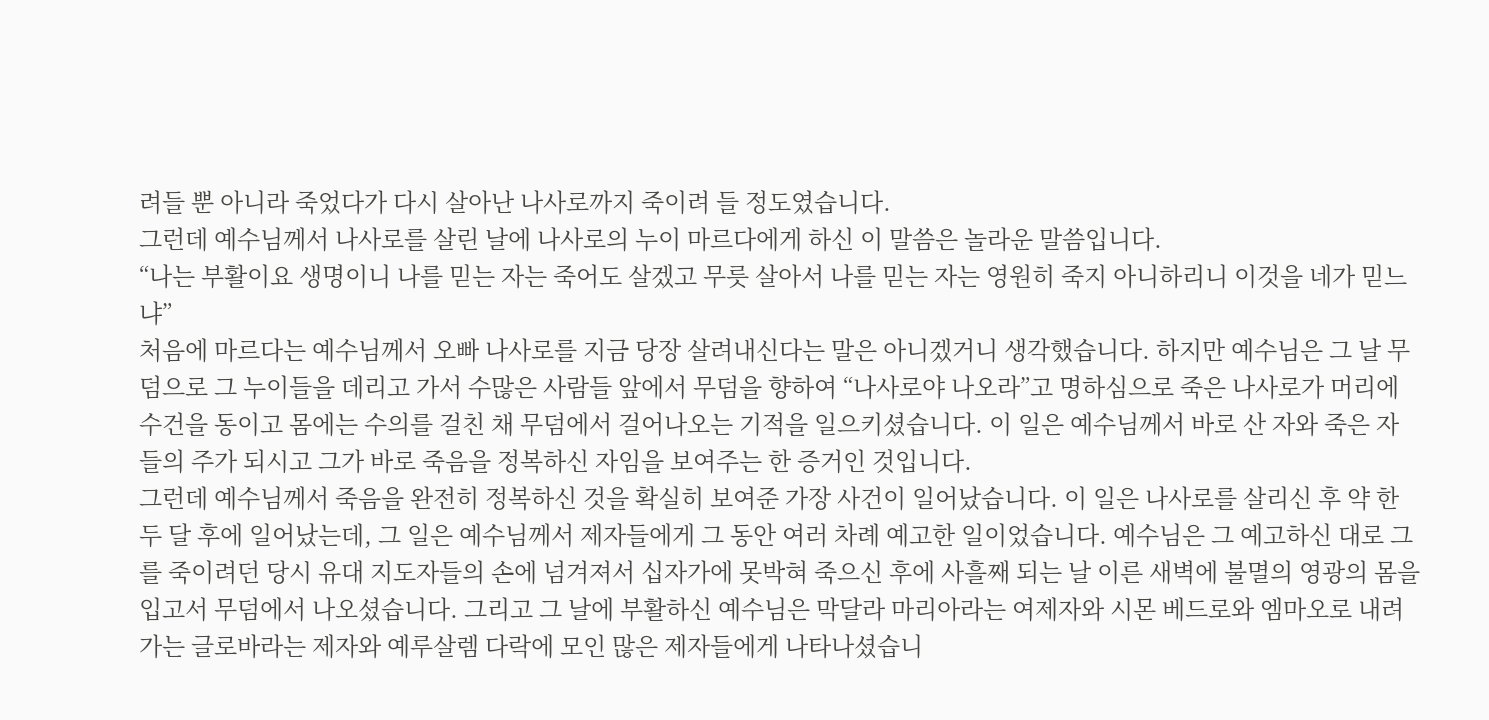려들 뿐 아니라 죽었다가 다시 살아난 나사로까지 죽이려 들 정도였습니다.
그런데 예수님께서 나사로를 살린 날에 나사로의 누이 마르다에게 하신 이 말씀은 놀라운 말씀입니다.
“나는 부활이요 생명이니 나를 믿는 자는 죽어도 살겠고 무릇 살아서 나를 믿는 자는 영원히 죽지 아니하리니 이것을 네가 믿느냐”
처음에 마르다는 예수님께서 오빠 나사로를 지금 당장 살려내신다는 말은 아니겠거니 생각했습니다. 하지만 예수님은 그 날 무덤으로 그 누이들을 데리고 가서 수많은 사람들 앞에서 무덤을 향하여 “나사로야 나오라”고 명하심으로 죽은 나사로가 머리에 수건을 동이고 몸에는 수의를 걸친 채 무덤에서 걸어나오는 기적을 일으키셨습니다. 이 일은 예수님께서 바로 산 자와 죽은 자들의 주가 되시고 그가 바로 죽음을 정복하신 자임을 보여주는 한 증거인 것입니다.
그런데 예수님께서 죽음을 완전히 정복하신 것을 확실히 보여준 가장 사건이 일어났습니다. 이 일은 나사로를 살리신 후 약 한두 달 후에 일어났는데, 그 일은 예수님께서 제자들에게 그 동안 여러 차례 예고한 일이었습니다. 예수님은 그 예고하신 대로 그를 죽이려던 당시 유대 지도자들의 손에 넘겨져서 십자가에 못박혀 죽으신 후에 사흘째 되는 날 이른 새벽에 불멸의 영광의 몸을 입고서 무덤에서 나오셨습니다. 그리고 그 날에 부활하신 예수님은 막달라 마리아라는 여제자와 시몬 베드로와 엠마오로 내려가는 글로바라는 제자와 예루살렘 다락에 모인 많은 제자들에게 나타나셨습니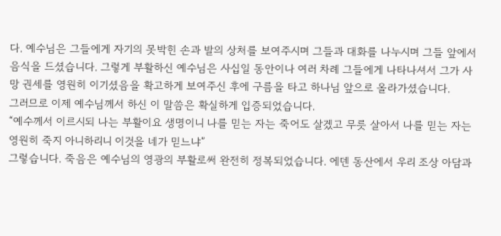다. 예수님은 그들에게 자기의 못박힌 손과 발의 상처를 보여주시며 그들과 대화를 나누시며 그들 앞에서 음식을 드셨습니다. 그렇게 부활하신 예수님은 사십일 동안이나 여러 차례 그들에게 나타나셔서 그가 사망 권세를 영원히 이기셨음을 확고하게 보여주신 후에 구름을 타고 하나님 앞으로 올라가셨습니다.
그러므로 이제 예수님께서 하신 이 말씀은 확실하게 입증되었습니다.
“예수께서 이르시되 나는 부활이요 생명이니 나를 믿는 자는 죽어도 살겠고 무릇 살아서 나를 믿는 자는 영원히 죽지 아니하리니 이것을 네가 믿느냐”
그렇습니다. 죽음은 예수님의 영광의 부활로써 완전히 정복되었습니다. 에덴 동산에서 우리 조상 아담과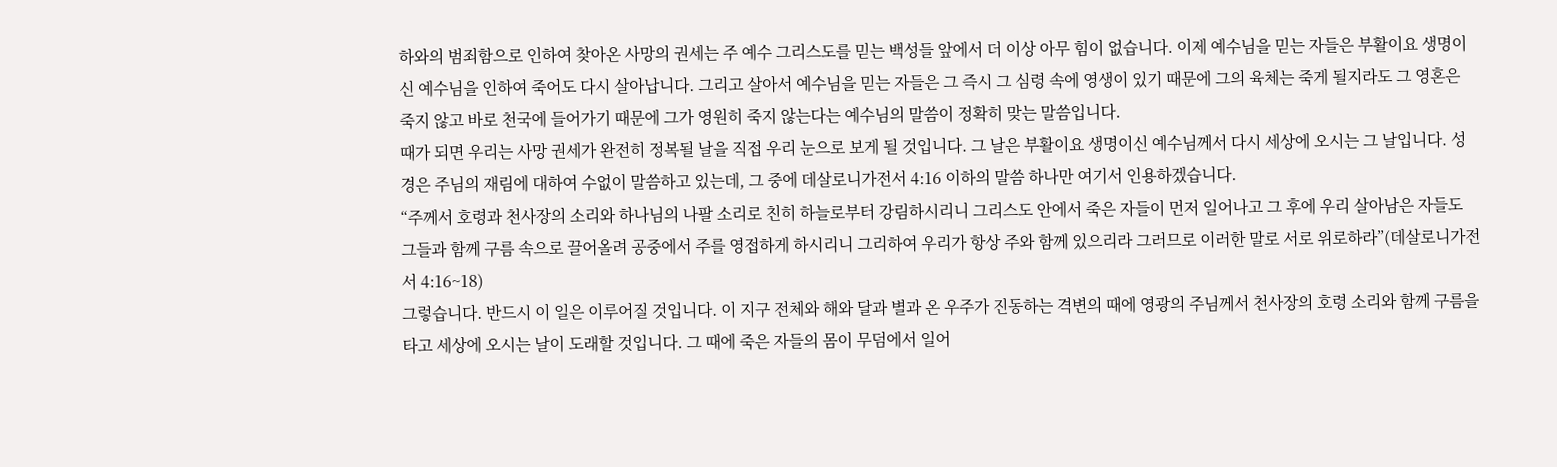하와의 범죄함으로 인하여 찾아온 사망의 권세는 주 예수 그리스도를 믿는 백성들 앞에서 더 이상 아무 힘이 없습니다. 이제 예수님을 믿는 자들은 부활이요 생명이신 예수님을 인하여 죽어도 다시 살아납니다. 그리고 살아서 예수님을 믿는 자들은 그 즉시 그 심령 속에 영생이 있기 때문에 그의 육체는 죽게 될지라도 그 영혼은 죽지 않고 바로 천국에 들어가기 때문에 그가 영원히 죽지 않는다는 예수님의 말씀이 정확히 맞는 말씀입니다.
때가 되면 우리는 사망 권세가 완전히 정복될 날을 직접 우리 눈으로 보게 될 것입니다. 그 날은 부활이요 생명이신 예수님께서 다시 세상에 오시는 그 날입니다. 성경은 주님의 재림에 대하여 수없이 말씀하고 있는데, 그 중에 데살로니가전서 4:16 이하의 말씀 하나만 여기서 인용하겠습니다.
“주께서 호령과 천사장의 소리와 하나님의 나팔 소리로 친히 하늘로부터 강림하시리니 그리스도 안에서 죽은 자들이 먼저 일어나고 그 후에 우리 살아남은 자들도 그들과 함께 구름 속으로 끌어올려 공중에서 주를 영접하게 하시리니 그리하여 우리가 항상 주와 함께 있으리라 그러므로 이러한 말로 서로 위로하라”(데살로니가전서 4:16~18)
그렇습니다. 반드시 이 일은 이루어질 것입니다. 이 지구 전체와 해와 달과 별과 온 우주가 진동하는 격변의 때에 영광의 주님께서 천사장의 호령 소리와 함께 구름을 타고 세상에 오시는 날이 도래할 것입니다. 그 때에 죽은 자들의 몸이 무덤에서 일어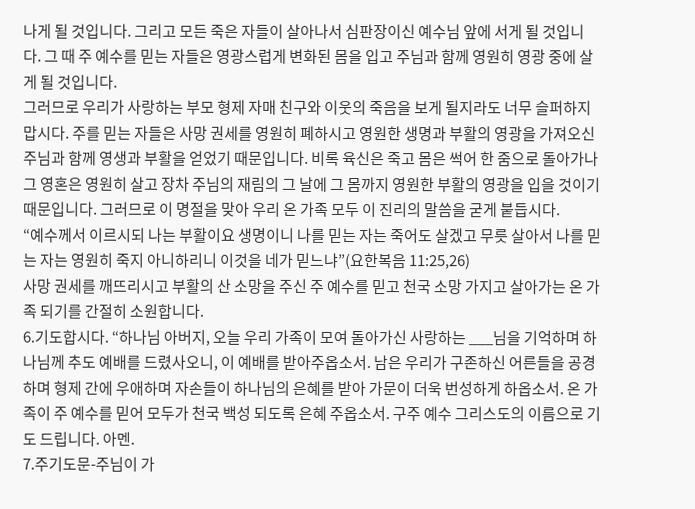나게 될 것입니다. 그리고 모든 죽은 자들이 살아나서 심판장이신 예수님 앞에 서게 될 것입니다. 그 때 주 예수를 믿는 자들은 영광스럽게 변화된 몸을 입고 주님과 함께 영원히 영광 중에 살게 될 것입니다.
그러므로 우리가 사랑하는 부모 형제 자매 친구와 이웃의 죽음을 보게 될지라도 너무 슬퍼하지 맙시다. 주를 믿는 자들은 사망 권세를 영원히 폐하시고 영원한 생명과 부활의 영광을 가져오신 주님과 함께 영생과 부활을 얻었기 때문입니다. 비록 육신은 죽고 몸은 썩어 한 줌으로 돌아가나 그 영혼은 영원히 살고 장차 주님의 재림의 그 날에 그 몸까지 영원한 부활의 영광을 입을 것이기 때문입니다. 그러므로 이 명절을 맞아 우리 온 가족 모두 이 진리의 말씀을 굳게 붙듭시다.
“예수께서 이르시되 나는 부활이요 생명이니 나를 믿는 자는 죽어도 살겠고 무릇 살아서 나를 믿는 자는 영원히 죽지 아니하리니 이것을 네가 믿느냐”(요한복음 11:25,26)
사망 권세를 깨뜨리시고 부활의 산 소망을 주신 주 예수를 믿고 천국 소망 가지고 살아가는 온 가족 되기를 간절히 소원합니다.
6.기도합시다. “하나님 아버지, 오늘 우리 가족이 모여 돌아가신 사랑하는 ___님을 기억하며 하나님께 추도 예배를 드렸사오니, 이 예배를 받아주옵소서. 남은 우리가 구존하신 어른들을 공경하며 형제 간에 우애하며 자손들이 하나님의 은혜를 받아 가문이 더욱 번성하게 하옵소서. 온 가족이 주 예수를 믿어 모두가 천국 백성 되도록 은혜 주옵소서. 구주 예수 그리스도의 이름으로 기도 드립니다. 아멘.
7.주기도문-주님이 가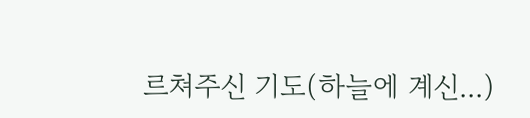르쳐주신 기도(하늘에 계신...)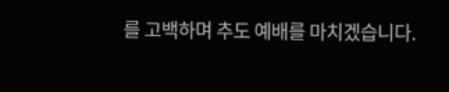를 고백하며 추도 예배를 마치겠습니다.